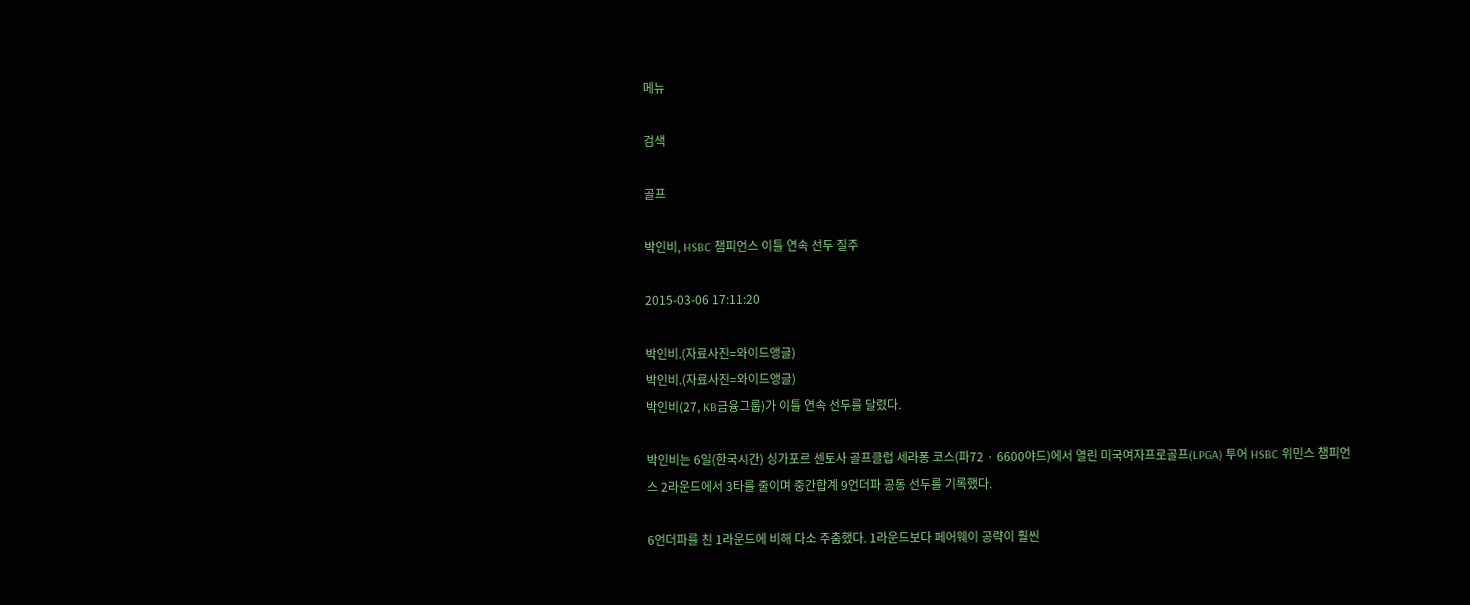메뉴

검색

골프

박인비, HSBC 챔피언스 이틀 연속 선두 질주

2015-03-06 17:11:20

박인비.(자료사진=와이드앵글)
박인비.(자료사진=와이드앵글)
박인비(27, KB금융그룹)가 이틀 연속 선두를 달렸다.

박인비는 6일(한국시간) 싱가포르 센토사 골프클럽 세라퐁 코스(파72 · 6600야드)에서 열린 미국여자프로골프(LPGA) 투어 HSBC 위민스 챔피언스 2라운드에서 3타를 줄이며 중간합계 9언더파 공동 선두를 기록했다.

6언더파를 친 1라운드에 비해 다소 주춤했다. 1라운드보다 페어웨이 공략이 훨씬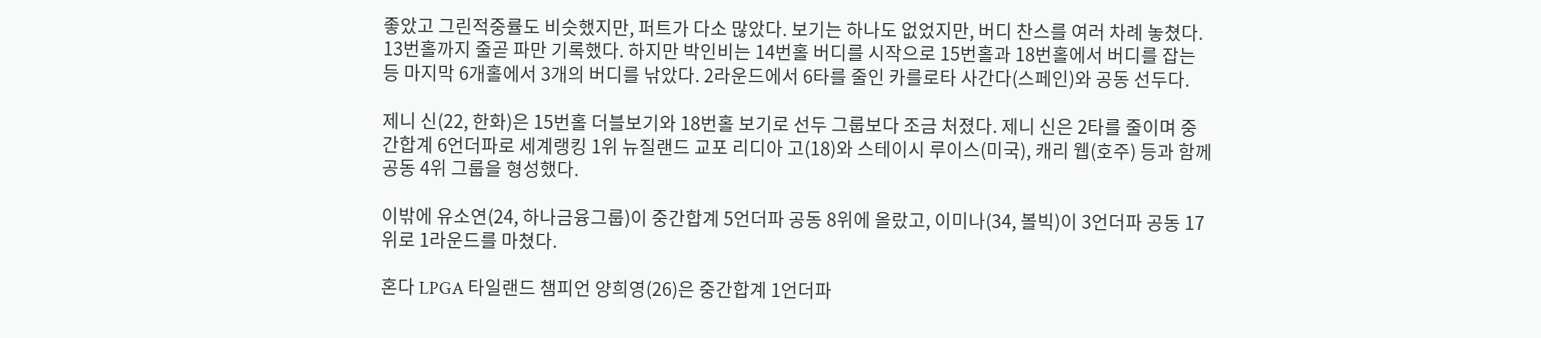좋았고 그린적중률도 비슷했지만, 퍼트가 다소 많았다. 보기는 하나도 없었지만, 버디 찬스를 여러 차례 놓쳤다.
13번홀까지 줄곧 파만 기록했다. 하지만 박인비는 14번홀 버디를 시작으로 15번홀과 18번홀에서 버디를 잡는 등 마지막 6개홀에서 3개의 버디를 낚았다. 2라운드에서 6타를 줄인 카를로타 사간다(스페인)와 공동 선두다.

제니 신(22, 한화)은 15번홀 더블보기와 18번홀 보기로 선두 그룹보다 조금 처졌다. 제니 신은 2타를 줄이며 중간합계 6언더파로 세계랭킹 1위 뉴질랜드 교포 리디아 고(18)와 스테이시 루이스(미국), 캐리 웹(호주) 등과 함께 공동 4위 그룹을 형성했다.

이밖에 유소연(24, 하나금융그룹)이 중간합계 5언더파 공동 8위에 올랐고, 이미나(34, 볼빅)이 3언더파 공동 17위로 1라운드를 마쳤다.

혼다 LPGA 타일랜드 챔피언 양희영(26)은 중간합계 1언더파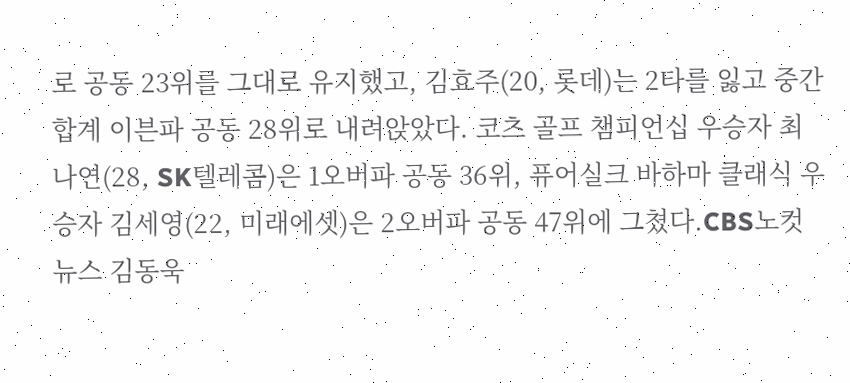로 공동 23위를 그대로 유지했고, 김효주(20, 롯데)는 2타를 잃고 중간합계 이븐파 공동 28위로 내려앉았다. 코츠 골프 챔피언십 우승자 최나연(28, SK텔레콤)은 1오버파 공동 36위, 퓨어실크 바하마 클래식 우승자 김세영(22, 미래에셋)은 2오버파 공동 47위에 그쳤다.CBS노컷뉴스 김동욱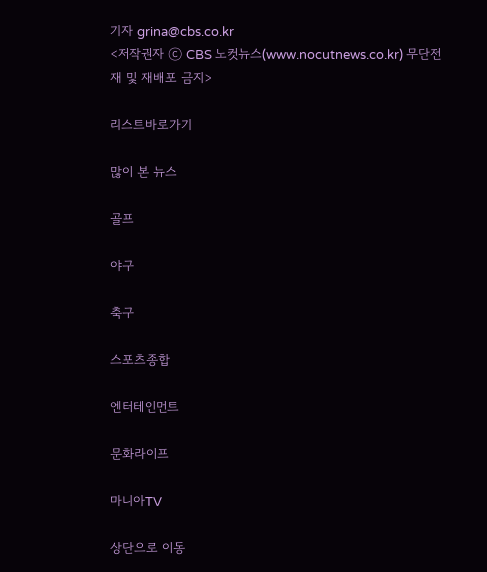기자 grina@cbs.co.kr
<저작권자 ⓒ CBS 노컷뉴스(www.nocutnews.co.kr) 무단전재 및 재배포 금지>

리스트바로가기

많이 본 뉴스

골프

야구

축구

스포츠종합

엔터테인먼트

문화라이프

마니아TV

상단으로 이동